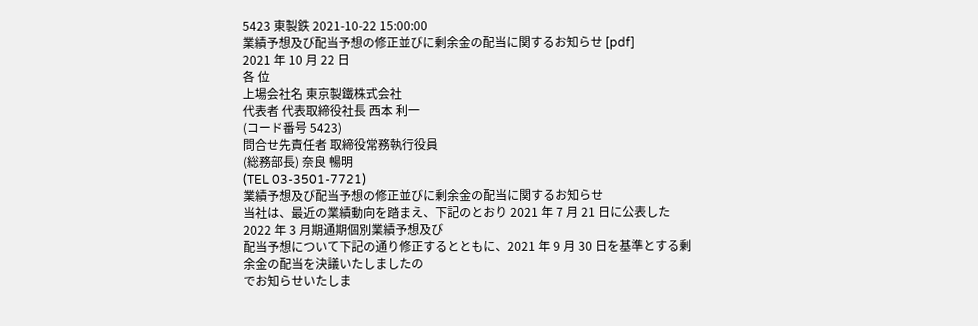5423 東製鉄 2021-10-22 15:00:00
業績予想及び配当予想の修正並びに剰余金の配当に関するお知らせ [pdf]
2021 年 10 月 22 日
各 位
上場会社名 東京製鐵株式会社
代表者 代表取締役社長 西本 利一
(コード番号 5423)
問合せ先責任者 取締役常務執行役員
(総務部長) 奈良 暢明
(TEL 03-3501-7721)
業績予想及び配当予想の修正並びに剰余金の配当に関するお知らせ
当社は、最近の業績動向を踏まえ、下記のとおり 2021 年 7 月 21 日に公表した 2022 年 3 月期通期個別業績予想及び
配当予想について下記の通り修正するとともに、2021 年 9 月 30 日を基準とする剰余金の配当を決議いたしましたの
でお知らせいたしま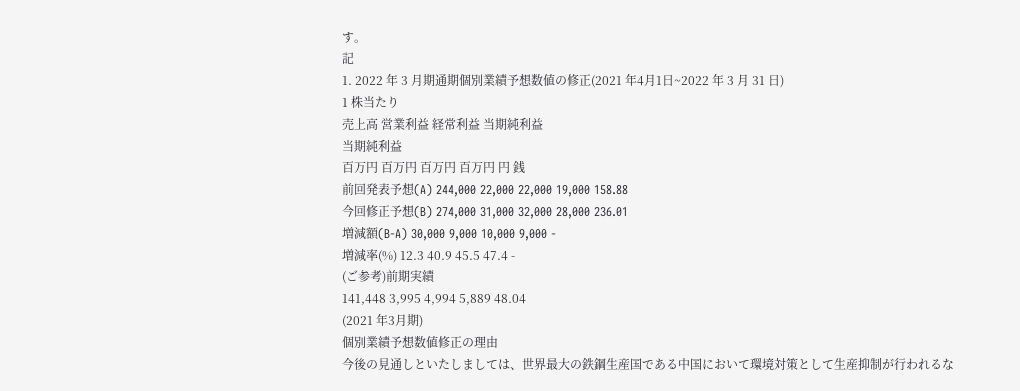す。
記
1. 2022 年 3 月期通期個別業績予想数値の修正(2021 年4月1日~2022 年 3 月 31 日)
1 株当たり
売上高 営業利益 経常利益 当期純利益
当期純利益
百万円 百万円 百万円 百万円 円 銭
前回発表予想(A) 244,000 22,000 22,000 19,000 158.88
今回修正予想(B) 274,000 31,000 32,000 28,000 236.01
増減額(B-A) 30,000 9,000 10,000 9,000 -
増減率(%) 12.3 40.9 45.5 47.4 -
(ご参考)前期実績
141,448 3,995 4,994 5,889 48.04
(2021 年3月期)
個別業績予想数値修正の理由
今後の見通しといたしましては、世界最大の鉄鋼生産国である中国において環境対策として生産抑制が行われるな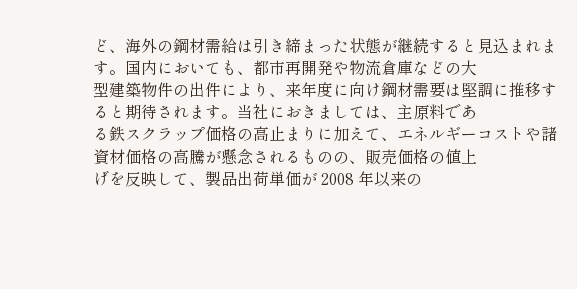ど、海外の鋼材需給は引き締まった状態が継続すると見込まれます。国内においても、都市再開発や物流倉庫などの大
型建築物件の出件により、来年度に向け鋼材需要は堅調に推移すると期待されます。当社におきましては、主原料であ
る鉄スクラップ価格の高止まりに加えて、エネルギーコストや諸資材価格の高騰が懸念されるものの、販売価格の値上
げを反映して、製品出荷単価が 2008 年以来の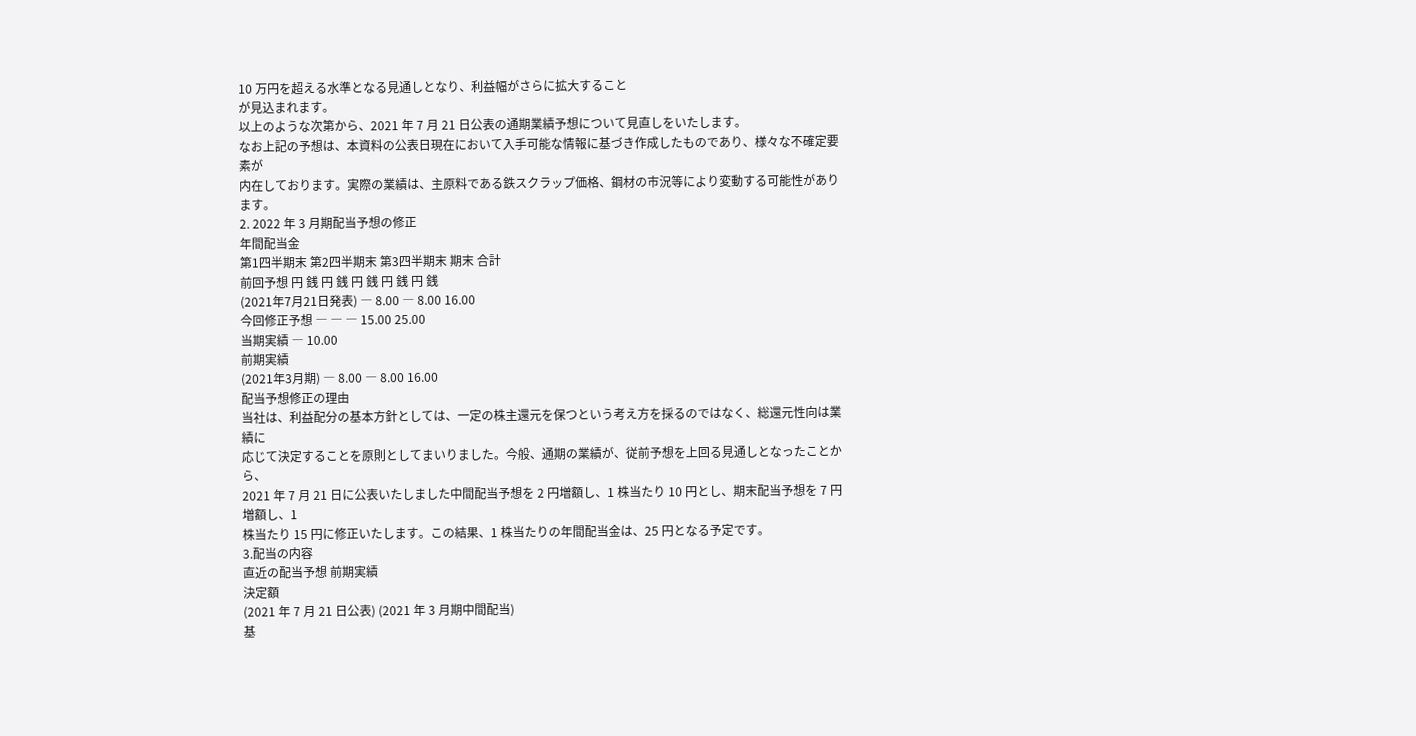10 万円を超える水準となる見通しとなり、利益幅がさらに拡大すること
が見込まれます。
以上のような次第から、2021 年 7 月 21 日公表の通期業績予想について見直しをいたします。
なお上記の予想は、本資料の公表日現在において入手可能な情報に基づき作成したものであり、様々な不確定要素が
内在しております。実際の業績は、主原料である鉄スクラップ価格、鋼材の市況等により変動する可能性があります。
2. 2022 年 3 月期配当予想の修正
年間配当金
第1四半期末 第2四半期末 第3四半期末 期末 合計
前回予想 円 銭 円 銭 円 銭 円 銭 円 銭
(2021年7月21日発表) ― 8.00 ― 8.00 16.00
今回修正予想 ― ― ― 15.00 25.00
当期実績 ― 10.00
前期実績
(2021年3月期) ― 8.00 ― 8.00 16.00
配当予想修正の理由
当社は、利益配分の基本方針としては、一定の株主還元を保つという考え方を採るのではなく、総還元性向は業績に
応じて決定することを原則としてまいりました。今般、通期の業績が、従前予想を上回る見通しとなったことから、
2021 年 7 月 21 日に公表いたしました中間配当予想を 2 円増額し、1 株当たり 10 円とし、期末配当予想を 7 円増額し、1
株当たり 15 円に修正いたします。この結果、1 株当たりの年間配当金は、25 円となる予定です。
3.配当の内容
直近の配当予想 前期実績
決定額
(2021 年 7 月 21 日公表) (2021 年 3 月期中間配当)
基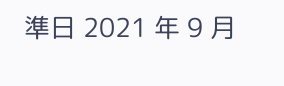準日 2021 年 9 月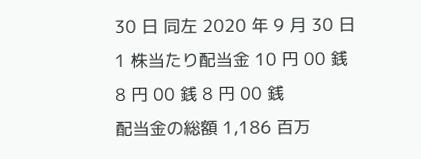30 日 同左 2020 年 9 月 30 日
1 株当たり配当金 10 円 00 銭 8 円 00 銭 8 円 00 銭
配当金の総額 1,186 百万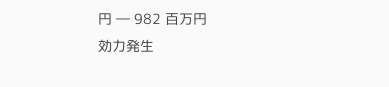円 ― 982 百万円
効力発生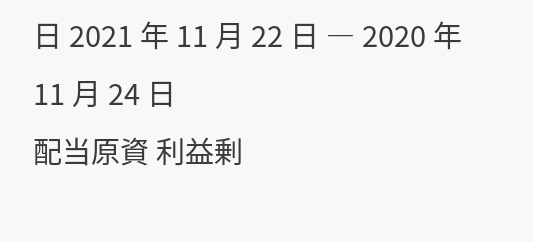日 2021 年 11 月 22 日 ― 2020 年 11 月 24 日
配当原資 利益剰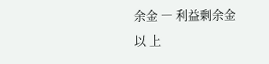余金 ― 利益剰余金
以 上